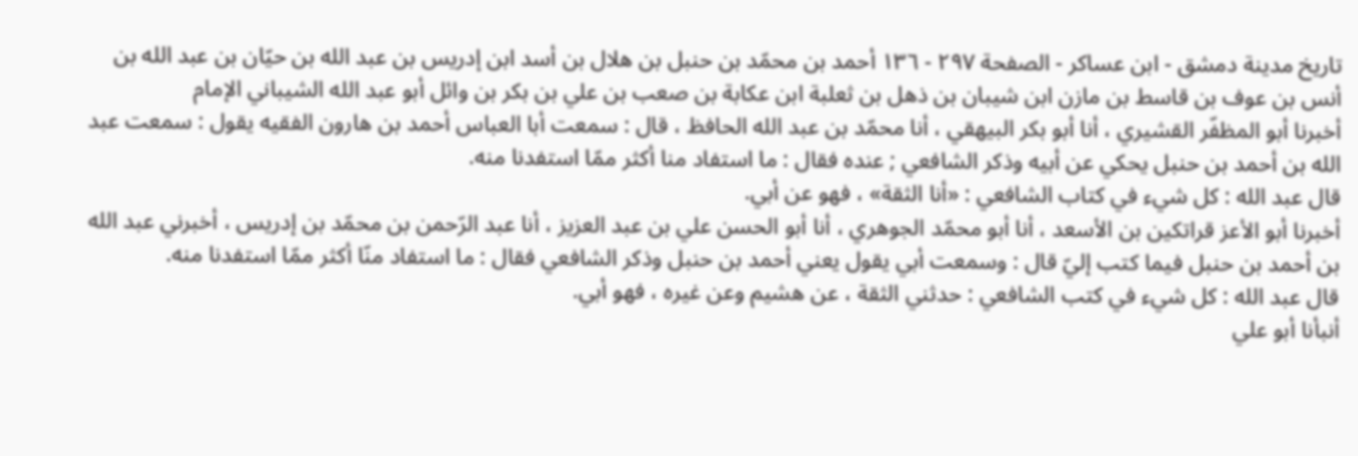تاريخ مدينة دمشق - ابن عساكر - الصفحة ٢٩٧ - ١٣٦ أحمد بن محمّد بن حنبل بن هلال بن أسد ابن إدريس بن عبد الله بن حيّان بن عبد الله بن أنس بن عوف بن قاسط بن مازن ابن شيبان بن ذهل بن ثعلبة ابن عكابة بن صعب بن علي بن بكر بن وائل أبو عبد الله الشيباني الإمام
أخبرنا أبو المظفّر القشيري ، أنا أبو بكر البيهقي ، أنا محمّد بن عبد الله الحافظ ، قال : سمعت أبا العباس أحمد بن هارون الفقيه يقول : سمعت عبد الله بن أحمد بن حنبل يحكي عن أبيه وذكر الشافعي ; عنده فقال : ما استفاد منا أكثر ممّا استفدنا منه.
قال عبد الله : كل شيء في كتاب الشافعي : «أنا الثقة» ، فهو عن أبي.
أخبرنا أبو الأعز قراتكين بن الأسعد ، أنا أبو محمّد الجوهري ، أنا أبو الحسن علي بن عبد العزيز ، أنا عبد الرّحمن بن محمّد بن إدريس ، أخبرني عبد الله بن أحمد بن حنبل فيما كتب إليّ قال : وسمعت أبي يقول يعني أحمد بن حنبل وذكر الشافعي فقال : ما استفاد منّا أكثر ممّا استفدنا منه.
قال عبد الله : كل شيء في كتب الشافعي : حدثني الثقة ، عن هشيم وعن غيره ، فهو أبي.
أنبأنا أبو علي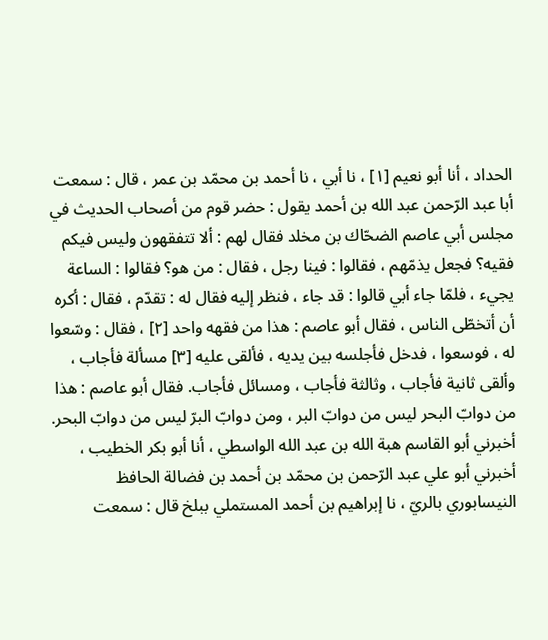الحداد ، أنا أبو نعيم [١] ، نا أبي ، نا أحمد بن محمّد بن عمر ، قال : سمعت أبا عبد الرّحمن عبد الله بن أحمد يقول : حضر قوم من أصحاب الحديث في مجلس أبي عاصم الضحّاك بن مخلد فقال لهم : ألا تتفقهون وليس فيكم فقيه؟ فجعل يذمّهم ، فقالوا : فينا رجل ، فقال : من هو؟ فقالوا : الساعة يجيء ، فلمّا جاء أبي قالوا : قد جاء ، فنظر إليه فقال له : تقدّم ، فقال : أكره أن أتخطّى الناس ، فقال أبو عاصم : هذا من فقهه واحد [٢] ، فقال : وسّعوا له ، فوسعوا ، فدخل فأجلسه بين يديه ، فألقى عليه [٣] مسألة فأجاب ، وألقى ثانية فأجاب ، وثالثة فأجاب ، ومسائل فأجاب. فقال أبو عاصم : هذا من دوابّ البحر ليس من دوابّ البر ، ومن دوابّ البرّ ليس من دوابّ البحر.
أخبرني أبو القاسم هبة الله بن عبد الله الواسطي ، أنا أبو بكر الخطيب ، أخبرني أبو علي عبد الرّحمن بن محمّد بن أحمد بن فضالة الحافظ النيسابوري بالريّ ، نا إبراهيم بن أحمد المستملي ببلخ قال : سمعت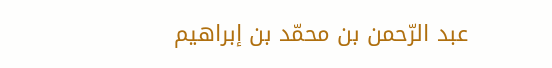عبد الرّحمن بن محمّد بن إبراهيم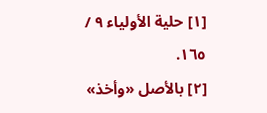[١] حلية الأولياء ٩ / ١٦٥.
[٢] بالأصل «وأخذ»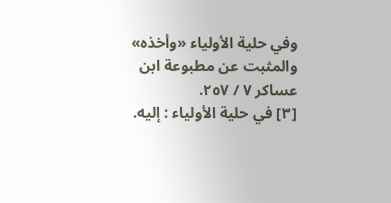وفي حلية الأولياء «وأخذه» والمثبت عن مطبوعة ابن عساكر ٧ / ٢٥٧.
[٣] في حلية الأولياء : إليه.